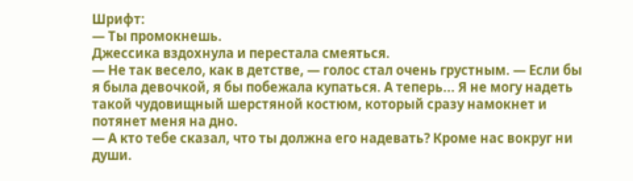Шрифт:
— Ты промокнешь.
Джессика вздохнула и перестала смеяться.
— Не так весело, как в детстве, — голос стал очень грустным. — Если бы я была девочкой, я бы побежала купаться. А теперь... Я не могу надеть такой чудовищный шерстяной костюм, который сразу намокнет и потянет меня на дно.
— А кто тебе сказал, что ты должна его надевать? Кроме нас вокруг ни души.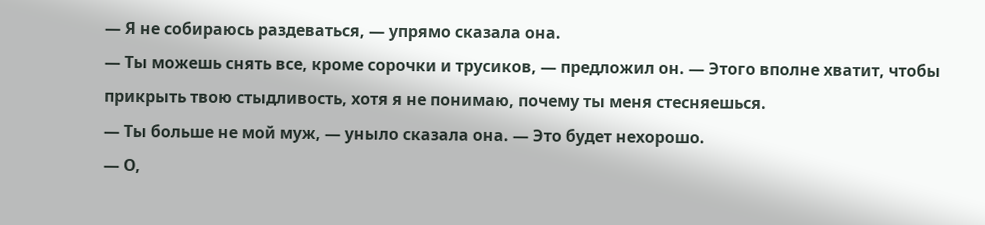— Я не собираюсь раздеваться, — упрямо сказала она.
— Ты можешь снять все, кроме сорочки и трусиков, — предложил он. — Этого вполне хватит, чтобы прикрыть твою стыдливость, хотя я не понимаю, почему ты меня стесняешься.
— Ты больше не мой муж, — уныло сказала она. — Это будет нехорошо.
— О,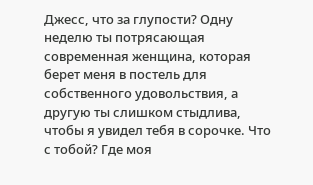Джесс, что за глупости? Одну неделю ты потрясающая современная женщина, которая берет меня в постель для собственного удовольствия, а другую ты слишком стыдлива, чтобы я увидел тебя в сорочке. Что с тобой? Где моя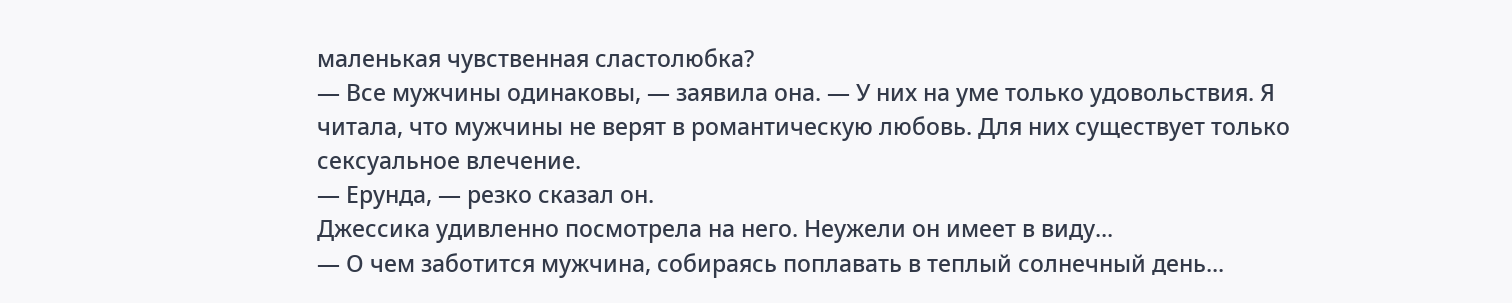маленькая чувственная сластолюбка?
— Все мужчины одинаковы, — заявила она. — У них на уме только удовольствия. Я читала, что мужчины не верят в романтическую любовь. Для них существует только сексуальное влечение.
— Ерунда, — резко сказал он.
Джессика удивленно посмотрела на него. Неужели он имеет в виду...
— О чем заботится мужчина, собираясь поплавать в теплый солнечный день...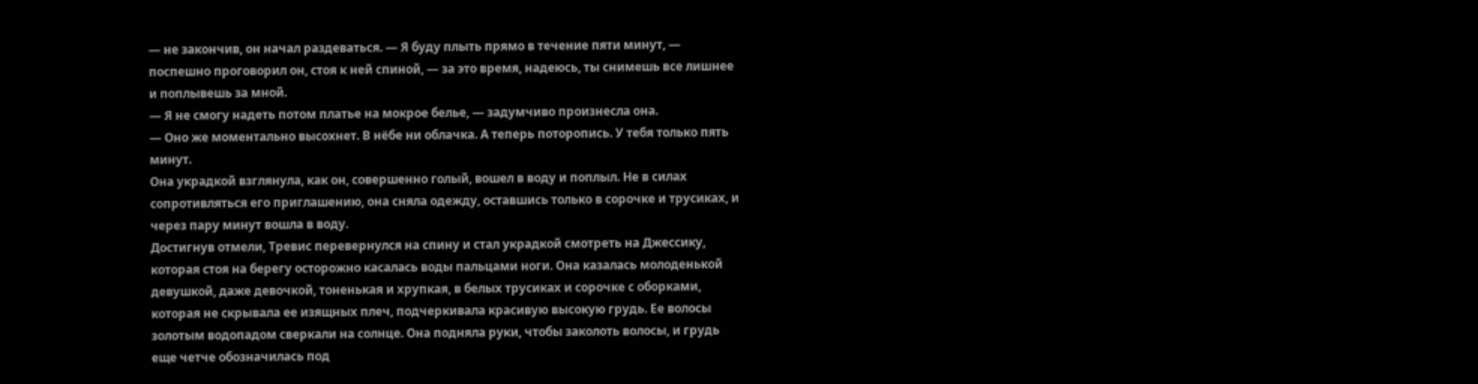— не закончив, он начал раздеваться. — Я буду плыть прямо в течение пяти минут, — поспешно проговорил он, стоя к ней спиной, — за это время, надеюсь, ты снимешь все лишнее и поплывешь за мной.
— Я не смогу надеть потом платье на мокрое белье, — задумчиво произнесла она.
— Оно же моментально высохнет. В нёбе ни облачка. А теперь поторопись. У тебя только пять минут.
Она украдкой взглянула, как он, совершенно голый, вошел в воду и поплыл. Не в силах сопротивляться его приглашению, она сняла одежду, оставшись только в сорочке и трусиках, и через пару минут вошла в воду.
Достигнув отмели, Тревис перевернулся на спину и стал украдкой смотреть на Джессику, которая стоя на берегу осторожно касалась воды пальцами ноги. Она казалась молоденькой девушкой, даже девочкой, тоненькая и хрупкая, в белых трусиках и сорочке с оборками, которая не скрывала ее изящных плеч, подчеркивала красивую высокую грудь. Ее волосы золотым водопадом сверкали на солнце. Она подняла руки, чтобы заколоть волосы, и грудь еще четче обозначилась под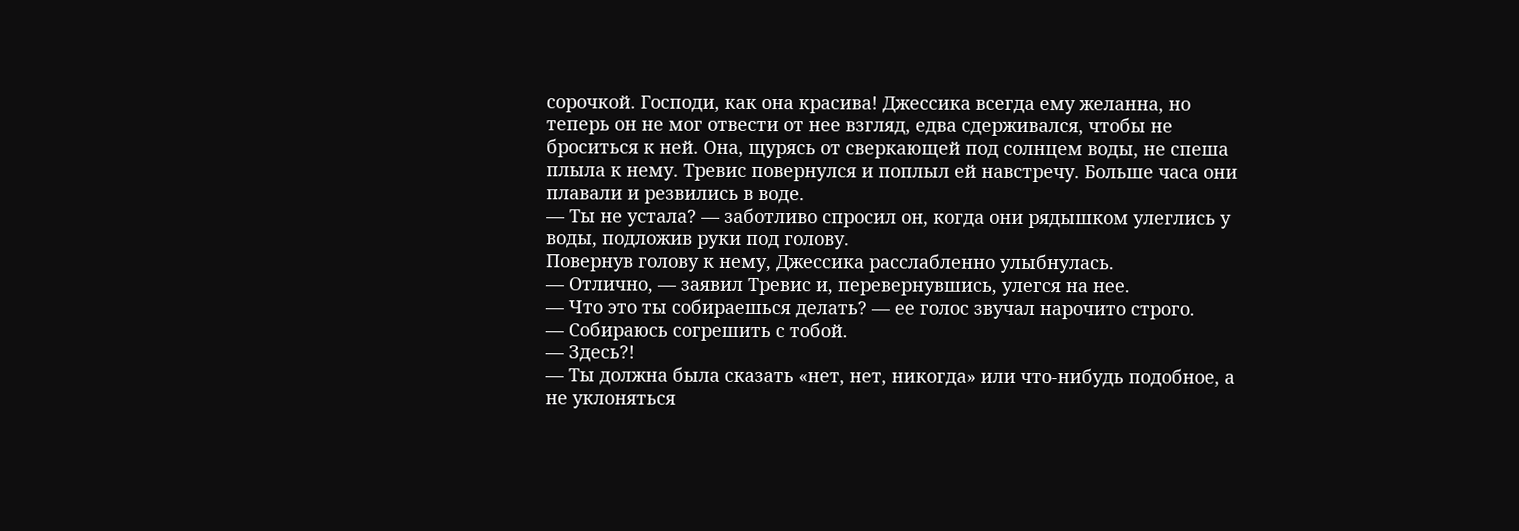сорочкой. Господи, как она красива! Джессика всегда ему желанна, но теперь он не мог отвести от нее взгляд, едва сдерживался, чтобы не броситься к ней. Она, щурясь от сверкающей под солнцем воды, не спеша плыла к нему. Тревис повернулся и поплыл ей навстречу. Больше часа они плавали и резвились в воде.
— Ты не устала? — заботливо спросил он, когда они рядышком улеглись у воды, подложив руки под голову.
Повернув голову к нему, Джессика расслабленно улыбнулась.
— Отлично, — заявил Тревис и, перевернувшись, улегся на нее.
— Что это ты собираешься делать? — ее голос звучал нарочито строго.
— Собираюсь согрешить с тобой.
— Здесь?!
— Ты должна была сказать «нет, нет, никогда» или что-нибудь подобное, а не уклоняться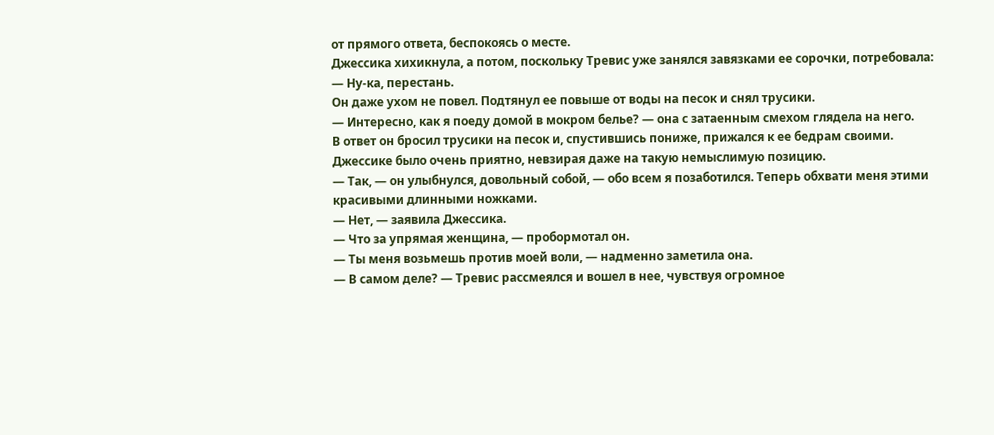от прямого ответа, беспокоясь о месте.
Джессика хихикнула, а потом, поскольку Тревис уже занялся завязками ее сорочки, потребовала:
— Ну-ка, перестань.
Он даже ухом не повел. Подтянул ее повыше от воды на песок и снял трусики.
— Интересно, как я поеду домой в мокром белье? — она с затаенным смехом глядела на него.
В ответ он бросил трусики на песок и, спустившись пониже, прижался к ее бедрам своими. Джессике было очень приятно, невзирая даже на такую немыслимую позицию.
— Так, — он улыбнулся, довольный собой, — обо всем я позаботился. Теперь обхвати меня этими красивыми длинными ножками.
— Нет, — заявила Джессика.
— Что за упрямая женщина, — пробормотал он.
— Ты меня возьмешь против моей воли, — надменно заметила она.
— В самом деле? — Тревис рассмеялся и вошел в нее, чувствуя огромное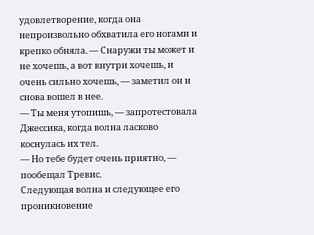удовлетворение, когда она непроизвольно обхватила его ногами и крепко обняла. — Снаружи ты может и не хочешь, а вот внутри хочешь, и очень сильно хочешь, — заметил он и снова вошел в нее.
— Ты меня утопишь, — запротестовала Джессика, когда волна ласково коснулась их тел.
— Но тебе будет очень приятно, — пообещал Тревис.
Следующая волна и следующее его проникновение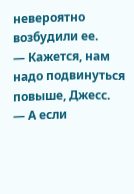невероятно возбудили ее.
— Кажется, нам надо подвинуться повыше, Джесс.
— А если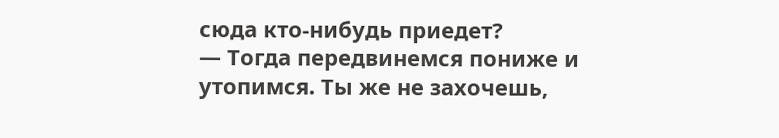сюда кто-нибудь приедет?
— Тогда передвинемся пониже и утопимся. Ты же не захочешь,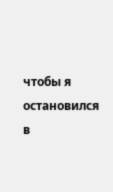чтобы я остановился в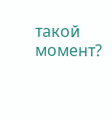такой момент?